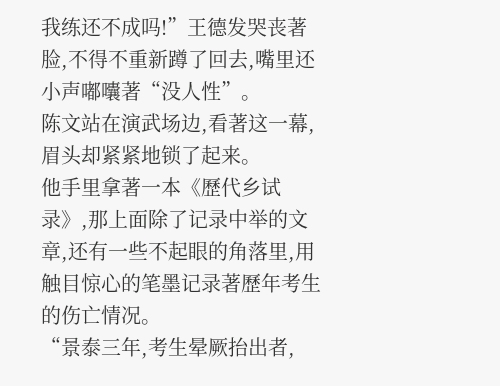我练还不成吗!”王德发哭丧著脸,不得不重新蹲了回去,嘴里还小声嘟囔著“没人性”。
陈文站在演武场边,看著这一幕,眉头却紧紧地锁了起来。
他手里拿著一本《歷代乡试录》,那上面除了记录中举的文章,还有一些不起眼的角落里,用触目惊心的笔墨记录著歷年考生的伤亡情况。
“景泰三年,考生晕厥抬出者,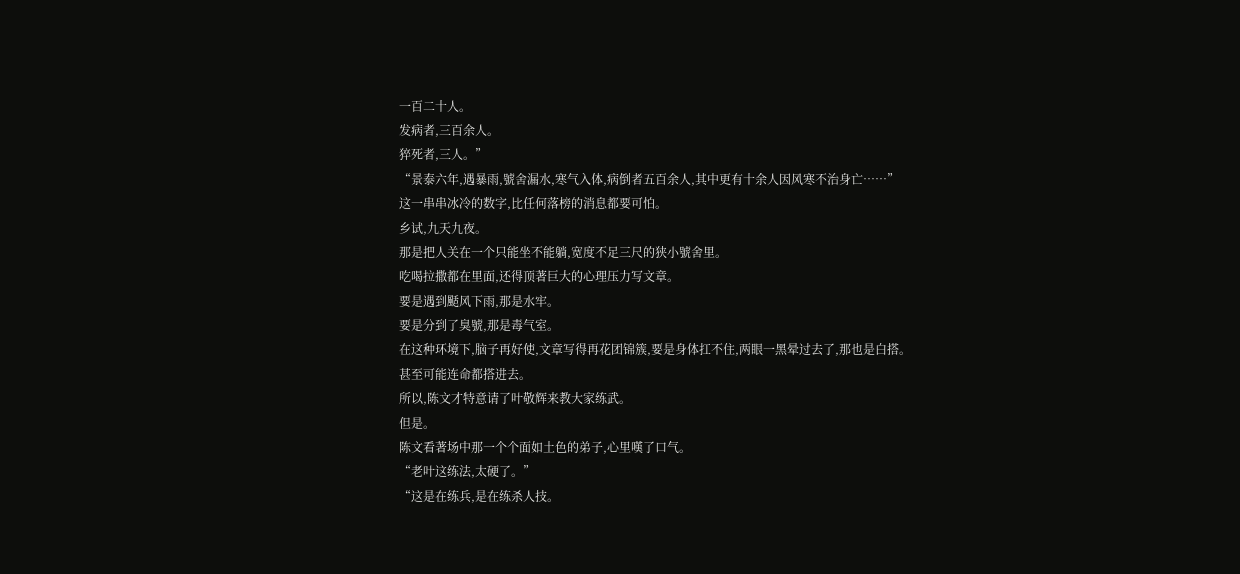一百二十人。
发病者,三百余人。
猝死者,三人。”
“景泰六年,遇暴雨,號舍漏水,寒气入体,病倒者五百余人,其中更有十余人因风寒不治身亡……”
这一串串冰冷的数字,比任何落榜的消息都要可怕。
乡试,九天九夜。
那是把人关在一个只能坐不能躺,宽度不足三尺的狭小號舍里。
吃喝拉撒都在里面,还得顶著巨大的心理压力写文章。
要是遇到颳风下雨,那是水牢。
要是分到了臭號,那是毒气室。
在这种环境下,脑子再好使,文章写得再花团锦簇,要是身体扛不住,两眼一黑晕过去了,那也是白搭。
甚至可能连命都搭进去。
所以,陈文才特意请了叶敬辉来教大家练武。
但是。
陈文看著场中那一个个面如土色的弟子,心里嘆了口气。
“老叶这练法,太硬了。”
“这是在练兵,是在练杀人技。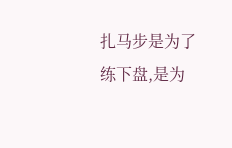扎马步是为了练下盘,是为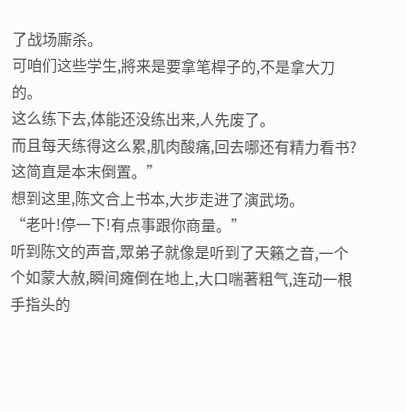了战场廝杀。
可咱们这些学生,將来是要拿笔桿子的,不是拿大刀的。
这么练下去,体能还没练出来,人先废了。
而且每天练得这么累,肌肉酸痛,回去哪还有精力看书?
这简直是本末倒置。”
想到这里,陈文合上书本,大步走进了演武场。
“老叶!停一下!有点事跟你商量。”
听到陈文的声音,眾弟子就像是听到了天籟之音,一个个如蒙大赦,瞬间瘫倒在地上,大口喘著粗气,连动一根手指头的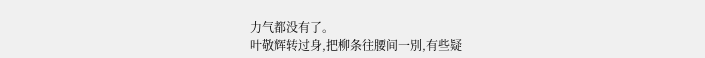力气都没有了。
叶敬辉转过身,把柳条往腰间一別,有些疑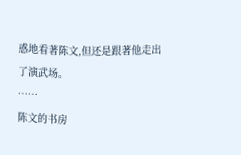惑地看著陈文,但还是跟著他走出了演武场。
……
陈文的书房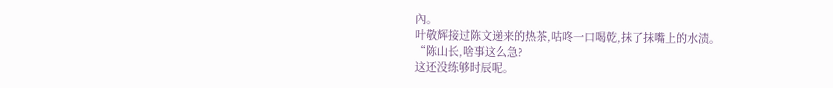內。
叶敬辉接过陈文递来的热茶,咕咚一口喝乾,抹了抹嘴上的水渍。
“陈山长,啥事这么急?
这还没练够时辰呢。